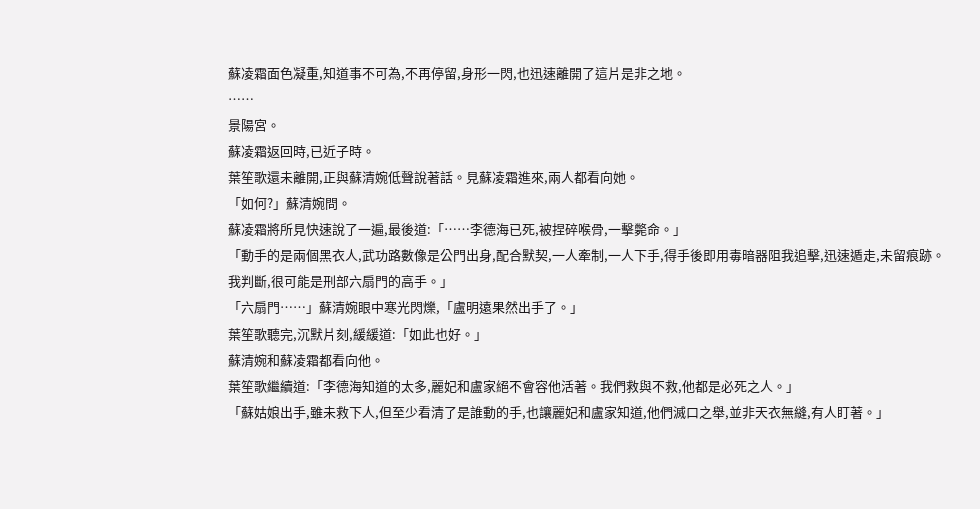蘇凌霜面色凝重,知道事不可為,不再停留,身形一閃,也迅速離開了這片是非之地。
……
景陽宮。
蘇凌霜返回時,已近子時。
葉笙歌還未離開,正與蘇清婉低聲說著話。見蘇凌霜進來,兩人都看向她。
「如何?」蘇清婉問。
蘇凌霜將所見快速說了一遍,最後道:「……李德海已死,被捏碎喉骨,一擊斃命。」
「動手的是兩個黑衣人,武功路數像是公門出身,配合默契,一人牽制,一人下手,得手後即用毒暗器阻我追擊,迅速遁走,未留痕跡。我判斷,很可能是刑部六扇門的高手。」
「六扇門……」蘇清婉眼中寒光閃爍,「盧明遠果然出手了。」
葉笙歌聽完,沉默片刻,緩緩道:「如此也好。」
蘇清婉和蘇凌霜都看向他。
葉笙歌繼續道:「李德海知道的太多,麗妃和盧家絕不會容他活著。我們救與不救,他都是必死之人。」
「蘇姑娘出手,雖未救下人,但至少看清了是誰動的手,也讓麗妃和盧家知道,他們滅口之舉,並非天衣無縫,有人盯著。」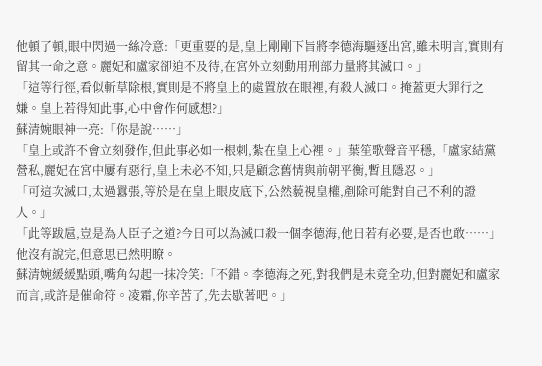他頓了頓,眼中閃過一絲冷意:「更重要的是,皇上剛剛下旨將李德海驅逐出宮,雖未明言,實則有留其一命之意。麗妃和盧家卻迫不及待,在宮外立刻動用刑部力量將其滅口。」
「這等行徑,看似斬草除根,實則是不將皇上的處置放在眼裡,有殺人滅口。掩蓋更大罪行之嫌。皇上若得知此事,心中會作何感想?」
蘇清婉眼神一亮:「你是說……」
「皇上或許不會立刻發作,但此事必如一根刺,紮在皇上心裡。」葉笙歌聲音平穩,「盧家結黨營私,麗妃在宮中屢有惡行,皇上未必不知,只是顧念舊情與前朝平衡,暫且隱忍。」
「可這次滅口,太過囂張,等於是在皇上眼皮底下,公然藐視皇權,剷除可能對自己不利的證人。」
「此等跋扈,豈是為人臣子之道?今日可以為滅口殺一個李德海,他日若有必要,是否也敢……」
他沒有說完,但意思已然明瞭。
蘇清婉緩緩點頭,嘴角勾起一抹冷笑:「不錯。李德海之死,對我們是未竟全功,但對麗妃和盧家而言,或許是催命符。凌霜,你辛苦了,先去歇著吧。」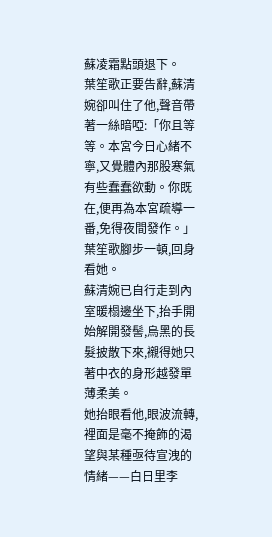蘇凌霜點頭退下。
葉笙歌正要告辭,蘇清婉卻叫住了他,聲音帶著一絲暗啞:「你且等等。本宮今日心緒不寧,又覺體內那股寒氣有些蠢蠢欲動。你既在,便再為本宮疏導一番,免得夜間發作。」
葉笙歌腳步一頓,回身看她。
蘇清婉已自行走到內室暖榻邊坐下,抬手開始解開發髻,烏黑的長髮披散下來,襯得她只著中衣的身形越發單薄柔美。
她抬眼看他,眼波流轉,裡面是毫不掩飾的渴望與某種亟待宣洩的情緒——白日里李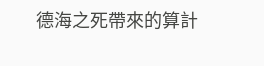德海之死帶來的算計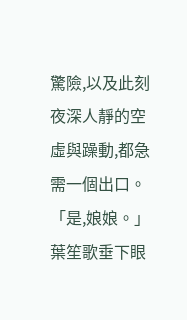驚險,以及此刻夜深人靜的空虛與躁動,都急需一個出口。
「是,娘娘。」葉笙歌垂下眼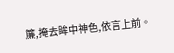簾,掩去眸中神色,依言上前。